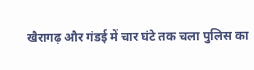खैरागढ़ और गंडई में चार घंटे तक चला पुलिस का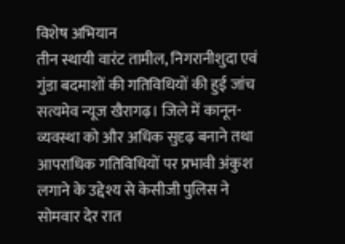विशेष अभियान
तीन स्थायी वारंट तामील, निगरानीशुदा एवं गुंडा बदमाशों की गतिविधियों की हुई जांच
सत्यमेव न्यूज खैरागढ़। जिले में कानून-व्यवस्था को और अधिक सुदृढ़ बनाने तथा आपराधिक गतिविधियों पर प्रभावी अंकुश लगाने के उद्देश्य से केसीजी पुलिस ने सोमवार देर रात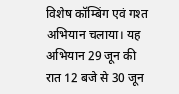विशेष कॉम्बिंग एवं गश्त अभियान चलाया। यह अभियान 29 जून की रात 12 बजे से 30 जून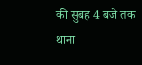की सुबह 4 बजे तक थाना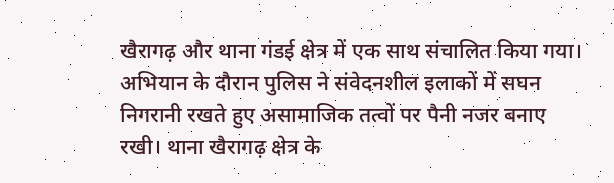खैरागढ़ और थाना गंडई क्षेत्र में एक साथ संचालित किया गया। अभियान के दौरान पुलिस ने संवेदनशील इलाकों में सघन निगरानी रखते हुए असामाजिक तत्वों पर पैनी नजर बनाए रखी। थाना खैरागढ़ क्षेत्र के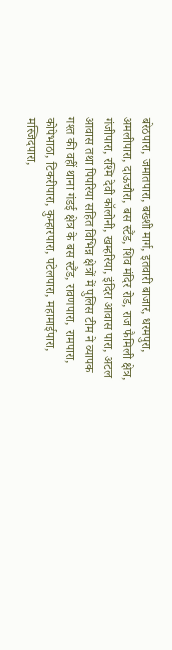बरेठपारा, जमातपारा, बख्शी मार्ग, इतवारी बाजार, धरमपुरा, अमलीपारा, दाऊचौरा, बस स्टैंड, शिव मंदिर रोड, राज फैमिली क्षेत्र, गंजीपारा, रश्मि देवी कॉलोनी, खम्हरिया, इंदिरा आवास पारा, अटल आवास तथा पिपरिया सहित विभिन्न क्षेत्रों में पुलिस टीम ने व्यापक गश्त की वहीं थाना गंडई क्षेत्र के बस स्टैंड, रावणपारा, रामपारा, कोपेभाठा, टिकरीपारा, कुम्हारपारा, पटेलपारा, महामाईपारा, मस्जिदपारा,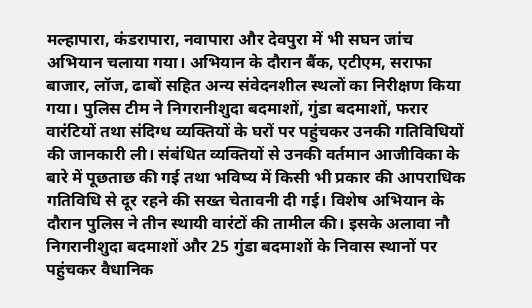मल्हापारा, कंडरापारा, नवापारा और देवपुरा में भी सघन जांच अभियान चलाया गया। अभियान के दौरान बैंक, एटीएम, सराफा बाजार, लॉज, ढाबों सहित अन्य संवेदनशील स्थलों का निरीक्षण किया गया। पुलिस टीम ने निगरानीशुदा बदमाशों, गुंडा बदमाशों, फरार वारंटियों तथा संदिग्ध व्यक्तियों के घरों पर पहुंचकर उनकी गतिविधियों की जानकारी ली। संबंधित व्यक्तियों से उनकी वर्तमान आजीविका के बारे में पूछताछ की गई तथा भविष्य में किसी भी प्रकार की आपराधिक गतिविधि से दूर रहने की सख्त चेतावनी दी गई। विशेष अभियान के दौरान पुलिस ने तीन स्थायी वारंटों की तामील की। इसके अलावा नौ निगरानीशुदा बदमाशों और 25 गुंडा बदमाशों के निवास स्थानों पर पहुंचकर वैधानिक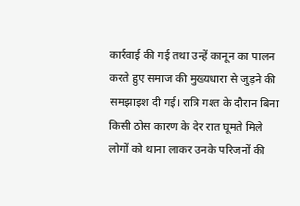कार्रवाई की गई तथा उन्हें कानून का पालन करते हुए समाज की मुख्यधारा से जुड़ने की समझाइश दी गई। रात्रि गश्त के दौरान बिना किसी ठोस कारण के देर रात घूमते मिले लोगों को थाना लाकर उनके परिजनों की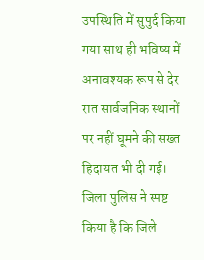उपस्थिति में सुपुर्द किया गया साथ ही भविष्य में अनावश्यक रूप से देर रात सार्वजनिक स्थानों पर नहीं घूमने की सख्त हिदायत भी दी गई। जिला पुलिस ने स्पष्ट किया है कि जिले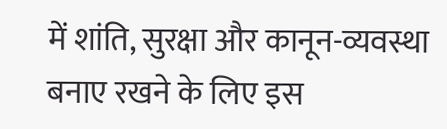में शांति, सुरक्षा और कानून-व्यवस्था बनाए रखने के लिए इस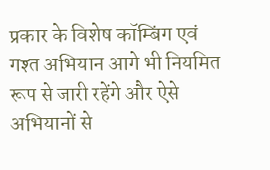प्रकार के विशेष कॉम्बिंग एवं गश्त अभियान आगे भी नियमित रूप से जारी रहेंगे और ऐसे अभियानों से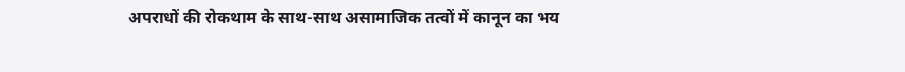अपराधों की रोकथाम के साथ-साथ असामाजिक तत्वों में कानून का भय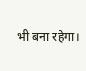भी बना रहेगा।